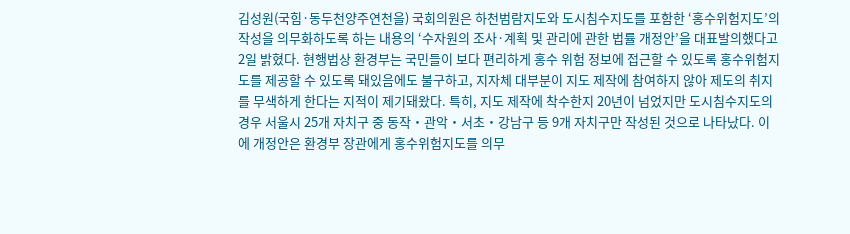김성원(국힘·동두천양주연천을) 국회의원은 하천범람지도와 도시침수지도를 포함한 ‘홍수위험지도’의 작성을 의무화하도록 하는 내용의 ‘수자원의 조사·계획 및 관리에 관한 법률 개정안’을 대표발의했다고 2일 밝혔다. 현행법상 환경부는 국민들이 보다 편리하게 홍수 위험 정보에 접근할 수 있도록 홍수위험지도를 제공할 수 있도록 돼있음에도 불구하고, 지자체 대부분이 지도 제작에 참여하지 않아 제도의 취지를 무색하게 한다는 지적이 제기돼왔다. 특히, 지도 제작에 착수한지 20년이 넘었지만 도시침수지도의 경우 서울시 25개 자치구 중 동작‧관악‧서초‧강남구 등 9개 자치구만 작성된 것으로 나타났다. 이에 개정안은 환경부 장관에게 홍수위험지도를 의무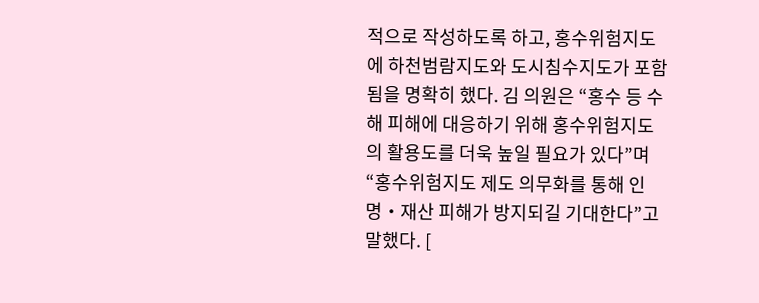적으로 작성하도록 하고, 홍수위험지도에 하천범람지도와 도시침수지도가 포함됨을 명확히 했다. 김 의원은 “홍수 등 수해 피해에 대응하기 위해 홍수위험지도의 활용도를 더욱 높일 필요가 있다”며 “홍수위험지도 제도 의무화를 통해 인명‧재산 피해가 방지되길 기대한다”고 말했다. [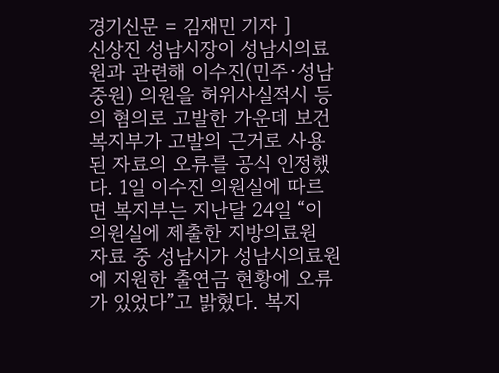경기신문 = 김재민 기자 ]
신상진 성남시장이 성남시의료원과 관련해 이수진(민주·성남중원) 의원을 허위사실적시 등의 혐의로 고발한 가운데 보건복지부가 고발의 근거로 사용된 자료의 오류를 공식 인정했다. 1일 이수진 의원실에 따르면 복지부는 지난달 24일 “이 의원실에 제출한 지방의료원 자료 중 성남시가 성남시의료원에 지원한 출연금 현황에 오류가 있었다”고 밝혔다. 복지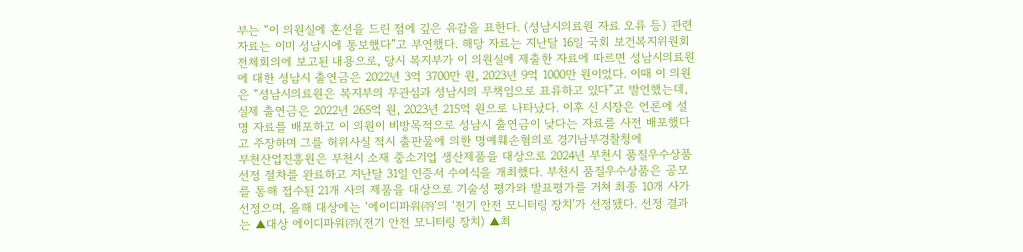부는 “이 의원실에 혼선을 드린 점에 깊은 유감을 표한다. (성남시의료원 자료 오류 등) 관련 자료는 이미 성남시에 통보했다”고 부연했다. 해당 자료는 지난달 16일 국회 보건복지위원회 전체회의에 보고된 내용으로, 당시 복지부가 이 의원실에 제출한 자료에 따르면 성남시의료원에 대한 성남시 출연금은 2022년 3억 3700만 원, 2023년 9억 1000만 원이었다. 이때 이 의원은 “성남시의료원은 복지부의 무관심과 성남시의 무책임으로 표류하고 있다”고 발언했는데, 실제 출연금은 2022년 265억 원, 2023년 215억 원으로 나타났다. 이후 신 시장은 언론에 설명 자료를 배포하고 이 의원이 비방목적으로 성남시 출연금이 낮다는 자료를 사전 배포했다고 주장하며 그를 허위사실 적시 출판물에 의한 명예훼손혐의로 경기남부경찰청에
부천산업진흥원은 부천시 소재 중소기업 생산제품을 대상으로 2024년 부천시 품질우수상품 선정 절차를 완료하고 지난달 31일 인증서 수여식을 개최했다. 부천시 품질우수상품은 공모를 통해 접수된 21개 사의 제품을 대상으로 기술성 평가와 발표평가를 거쳐 최종 10개 사가 선정으며, 올해 대상에는 ‘에이디파워㈜’의 ‘전기 안전 모니터링 장치’가 선정됐다. 선정 결과는 ▲대상 에이디파워㈜(전기 안전 모니터링 장치) ▲최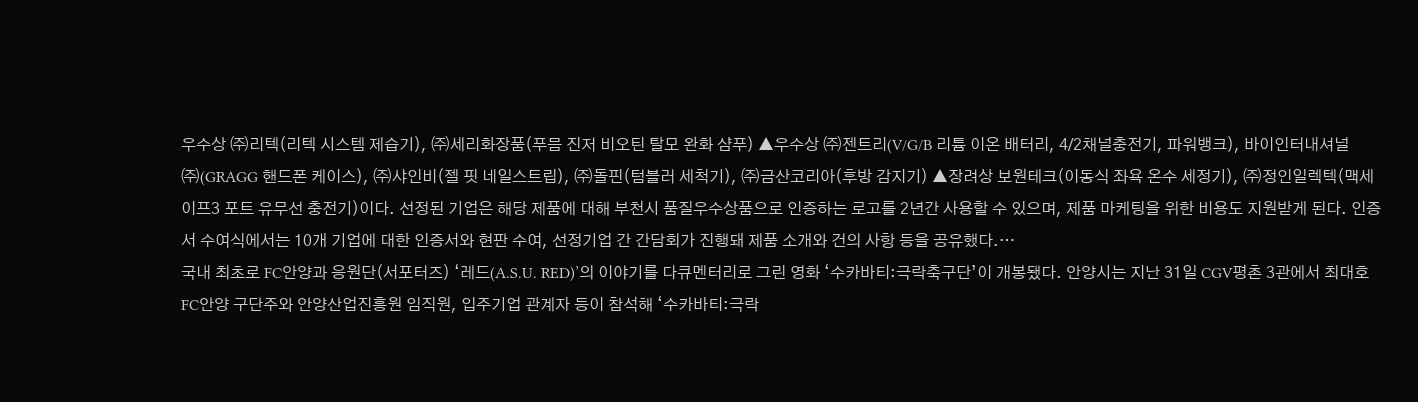우수상 ㈜리텍(리텍 시스템 제습기), ㈜세리화장품(푸믐 진저 비오틴 탈모 완화 샴푸) ▲우수상 ㈜젠트리(V/G/B 리튬 이온 배터리, 4/2채널충전기, 파워뱅크), 바이인터내셔널㈜(GRAGG 핸드폰 케이스), ㈜샤인비(젤 핏 네일스트립), ㈜돌핀(텀블러 세척기), ㈜금산코리아(후방 감지기) ▲장려상 보원테크(이동식 좌욕 온수 세정기), ㈜정인일렉텍(맥세이프3 포트 유무선 충전기)이다. 선정된 기업은 해당 제품에 대해 부천시 품질우수상품으로 인증하는 로고를 2년간 사용할 수 있으며, 제품 마케팅을 위한 비용도 지원받게 된다. 인증서 수여식에서는 10개 기업에 대한 인증서와 현판 수여, 선정기업 간 간담회가 진행돼 제품 소개와 건의 사항 등을 공유했다.…
국내 최초로 FC안양과 응원단(서포터즈) ‘레드(A.S.U. RED)’의 이야기를 다큐멘터리로 그린 영화 ‘수카바티:극락축구단’이 개봉됐다. 안양시는 지난 31일 CGV평촌 3관에서 최대호 FC안양 구단주와 안양산업진흥원 임직원, 입주기업 관계자 등이 참석해 ‘수카바티:극락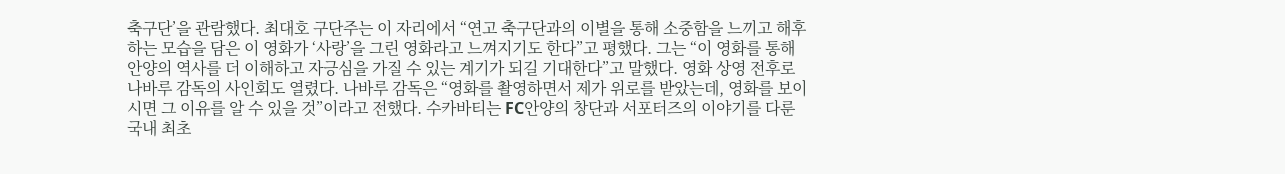축구단’을 관람했다. 최대호 구단주는 이 자리에서 “연고 축구단과의 이별을 통해 소중함을 느끼고 해후하는 모습을 담은 이 영화가 ‘사랑’을 그린 영화라고 느껴지기도 한다”고 평했다. 그는 “이 영화를 통해 안양의 역사를 더 이해하고 자긍심을 가질 수 있는 계기가 되길 기대한다”고 말했다. 영화 상영 전후로 나바루 감독의 사인회도 열렸다. 나바루 감독은 “영화를 촬영하면서 제가 위로를 받았는데, 영화를 보이시면 그 이유를 알 수 있을 것”이라고 전했다. 수카바티는 FC안양의 창단과 서포터즈의 이야기를 다룬 국내 최초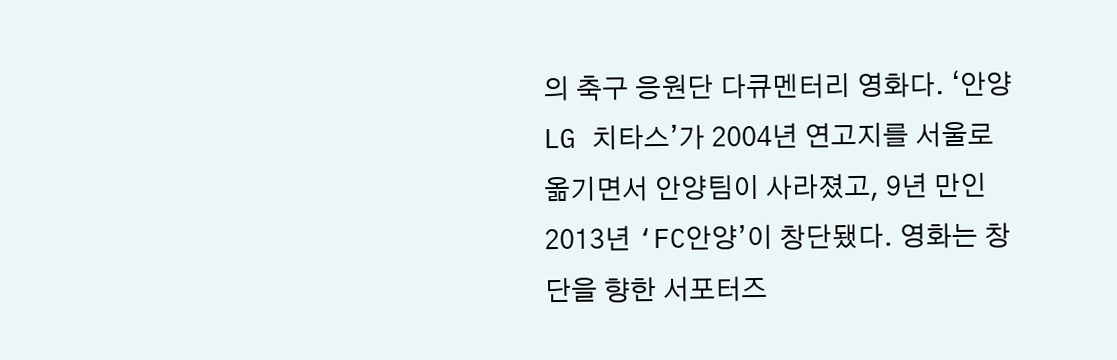의 축구 응원단 다큐멘터리 영화다. ‘안양 LG 치타스’가 2004년 연고지를 서울로 옮기면서 안양팀이 사라졌고, 9년 만인 2013년 ‘FC안양’이 창단됐다. 영화는 창단을 향한 서포터즈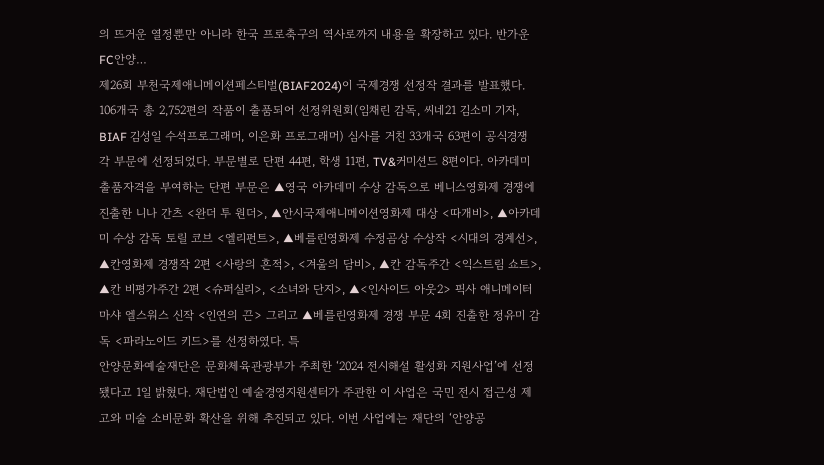의 뜨거운 열정뿐만 아니라 한국 프로축구의 역사로까지 내용을 확장하고 있다. 반가운 FC안양…
제26회 부천국제애니메이션페스티벌(BIAF2024)이 국제경쟁 선정작 결과를 발표했다. 106개국 총 2,752편의 작품이 출품되어 선정위원회(임채린 감독, 씨네21 김소미 기자, BIAF 김성일 수석프로그래머, 이은화 프로그래머) 심사를 거친 33개국 63편이 공식경쟁 각 부문에 선정되었다. 부문별로 단편 44편, 학생 11편, TV&커미션드 8편이다. 아카데미 출품자격을 부여하는 단편 부문은 ▲영국 아카데미 수상 감독으로 베니스영화제 경쟁에 진출한 니나 간츠 <완더 투 원더>, ▲안시국제애니메이션영화제 대상 <따개비>, ▲아카데미 수상 감독 토릴 코브 <엘리펀트>, ▲베를린영화제 수정곰상 수상작 <시대의 경계선>, ▲칸영화제 경쟁작 2편 <사랑의 흔적>, <겨울의 담비>, ▲칸 감독주간 <익스트림 쇼트>, ▲칸 비평가주간 2편 <슈퍼실리>, <소녀와 단지>, ▲<인사이드 아웃2> 픽사 애니메이터 마샤 엘스워스 신작 <인연의 끈> 그리고 ▲베를린영화제 경쟁 부문 4회 진출한 정유미 감독 <파라노이드 키드>를 선정하였다. 특
안양문화예술재단은 문화체육관광부가 주최한 ‘2024 전시해설 활성화 지원사업’에 선정됐다고 1일 밝혔다. 재단법인 예술경영지원센터가 주관한 이 사업은 국민 전시 접근성 제고와 미술 소비문화 확산을 위해 추진되고 있다. 이번 사업에는 재단의 ‘안양공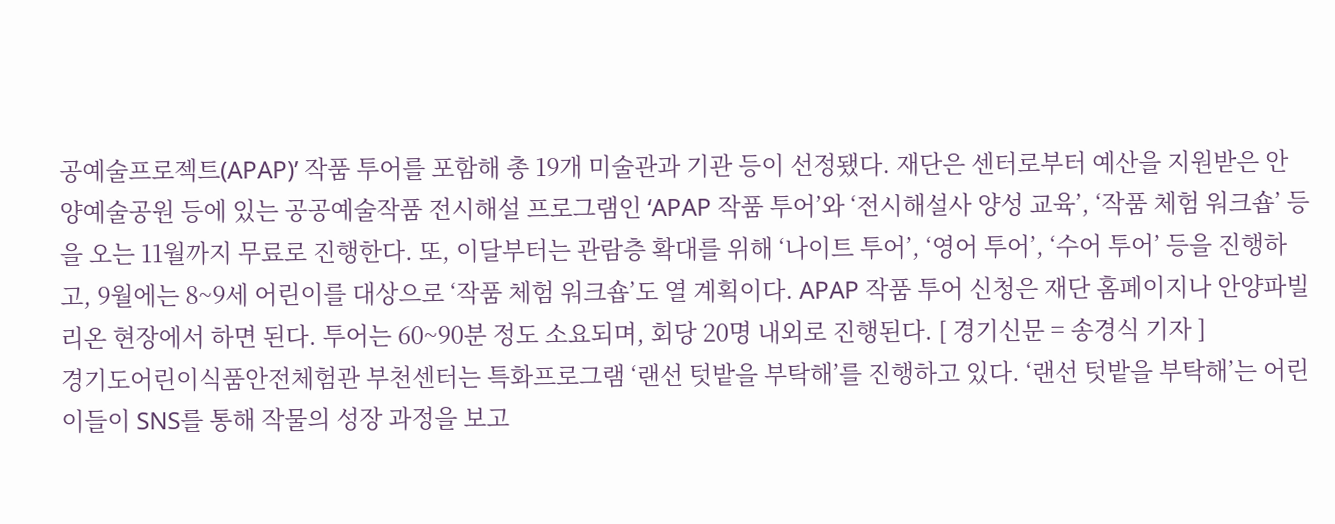공예술프로젝트(APAP)’ 작품 투어를 포함해 총 19개 미술관과 기관 등이 선정됐다. 재단은 센터로부터 예산을 지원받은 안양예술공원 등에 있는 공공예술작품 전시해설 프로그램인 ‘APAP 작품 투어’와 ‘전시해설사 양성 교육’, ‘작품 체험 워크숍’ 등을 오는 11월까지 무료로 진행한다. 또, 이달부터는 관람층 확대를 위해 ‘나이트 투어’, ‘영어 투어’, ‘수어 투어’ 등을 진행하고, 9월에는 8~9세 어린이를 대상으로 ‘작품 체험 워크숍’도 열 계획이다. APAP 작품 투어 신청은 재단 홈페이지나 안양파빌리온 현장에서 하면 된다. 투어는 60~90분 정도 소요되며, 회당 20명 내외로 진행된다. [ 경기신문 = 송경식 기자 ]
경기도어린이식품안전체험관 부천센터는 특화프로그램 ‘랜선 텃밭을 부탁해’를 진행하고 있다. ‘랜선 텃밭을 부탁해’는 어린이들이 SNS를 통해 작물의 성장 과정을 보고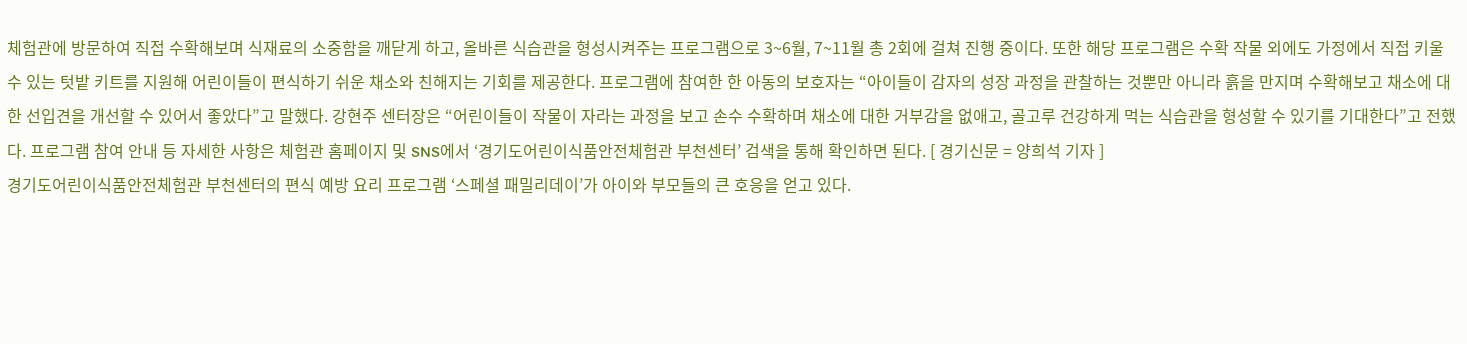체험관에 방문하여 직접 수확해보며 식재료의 소중함을 깨닫게 하고, 올바른 식습관을 형성시켜주는 프로그램으로 3~6월, 7~11월 총 2회에 걸쳐 진행 중이다. 또한 해당 프로그램은 수확 작물 외에도 가정에서 직접 키울 수 있는 텃밭 키트를 지원해 어린이들이 편식하기 쉬운 채소와 친해지는 기회를 제공한다. 프로그램에 참여한 한 아동의 보호자는 “아이들이 감자의 성장 과정을 관찰하는 것뿐만 아니라 흙을 만지며 수확해보고 채소에 대한 선입견을 개선할 수 있어서 좋았다”고 말했다. 강현주 센터장은 “어린이들이 작물이 자라는 과정을 보고 손수 수확하며 채소에 대한 거부감을 없애고, 골고루 건강하게 먹는 식습관을 형성할 수 있기를 기대한다”고 전했다. 프로그램 참여 안내 등 자세한 사항은 체험관 홈페이지 및 SNS에서 ‘경기도어린이식품안전체험관 부천센터’ 검색을 통해 확인하면 된다. [ 경기신문 = 양희석 기자 ]
경기도어린이식품안전체험관 부천센터의 편식 예방 요리 프로그램 ‘스페셜 패밀리데이’가 아이와 부모들의 큰 호응을 얻고 있다.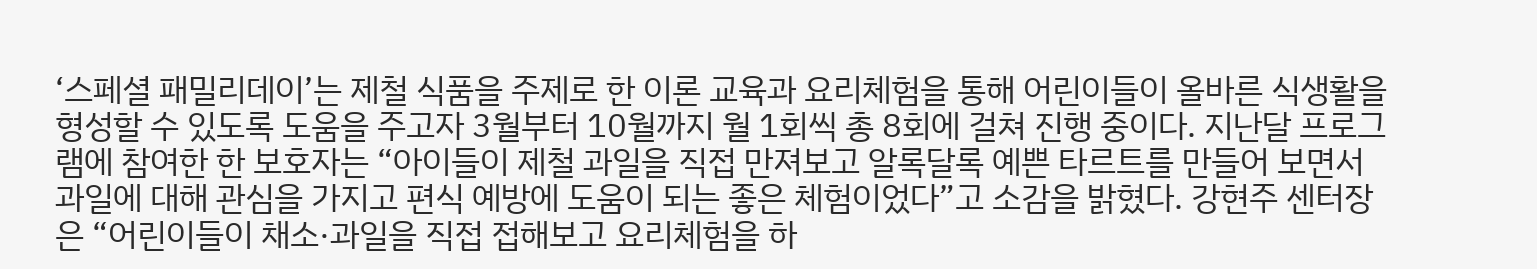‘스페셜 패밀리데이’는 제철 식품을 주제로 한 이론 교육과 요리체험을 통해 어린이들이 올바른 식생활을 형성할 수 있도록 도움을 주고자 3월부터 10월까지 월 1회씩 총 8회에 걸쳐 진행 중이다. 지난달 프로그램에 참여한 한 보호자는 “아이들이 제철 과일을 직접 만져보고 알록달록 예쁜 타르트를 만들어 보면서 과일에 대해 관심을 가지고 편식 예방에 도움이 되는 좋은 체험이었다”고 소감을 밝혔다. 강현주 센터장은 “어린이들이 채소·과일을 직접 접해보고 요리체험을 하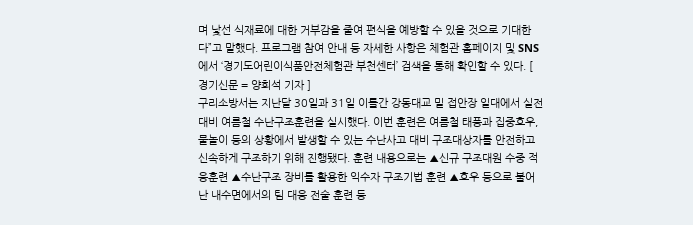며 낯선 식재료에 대한 거부감을 줄여 편식을 예방할 수 있을 것으로 기대한다”고 말했다. 프로그램 참여 안내 등 자세한 사항은 체험관 홈페이지 및 SNS에서 ‘경기도어린이식품안전체험관 부천센터’ 검색을 통해 확인할 수 있다. [ 경기신문 = 양희석 기자 ]
구리소방서는 지난달 30일과 31일 이틀간 강동대교 밑 접안장 일대에서 실전 대비 여름철 수난구조훈련을 실시했다. 이번 훈련은 여름철 태풍과 집중호우, 물놀이 등의 상황에서 발생할 수 있는 수난사고 대비 구조대상자를 안전하고 신속하게 구조하기 위해 진행됐다. 훈련 내용으로는 ▲신규 구조대원 수중 적응훈련 ▲수난구조 장비를 활용한 익수자 구조기법 훈련 ▲호우 등으로 불어난 내수면에서의 팀 대응 전술 훈련 등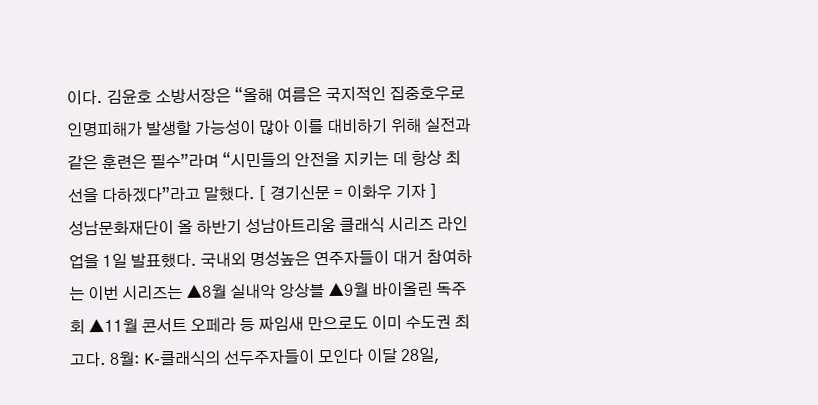이다. 김윤호 소방서장은 “올해 여름은 국지적인 집중호우로 인명피해가 발생할 가능성이 많아 이를 대비하기 위해 실전과 같은 훈련은 필수”라며 “시민들의 안전을 지키는 데 항상 최선을 다하겠다”라고 말했다. [ 경기신문 = 이화우 기자 ]
성남문화재단이 올 하반기 성남아트리움 클래식 시리즈 라인업을 1일 발표했다. 국내외 명성높은 연주자들이 대거 참여하는 이번 시리즈는 ▲8월 실내악 앙상블 ▲9월 바이올린 독주회 ▲11월 콘서트 오페라 등 짜임새 만으로도 이미 수도권 최고다. 8월: K-클래식의 선두주자들이 모인다 이달 28일,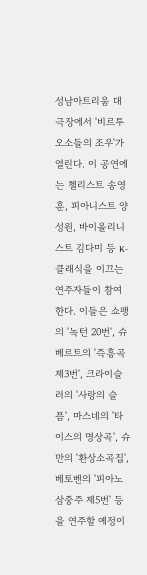성남아트리움 대극장에서 '비르투오소들의 조우'가 열린다. 이 공연에는 첼리스트 송영훈, 피아니스트 양성원, 바이올리니스트 김다미 등 K-클래식을 이끄는 연주자들이 참여한다. 이들은 쇼팽의 '녹턴 20번', 슈베르트의 '즉흥곡 제3번', 크라이슬러의 '사랑의 슬픔', 마스네의 '타이스의 명상곡', 슈만의 '환상소곡집', 베토벤의 '피아노 삼중주 제5번' 등을 연주할 예정이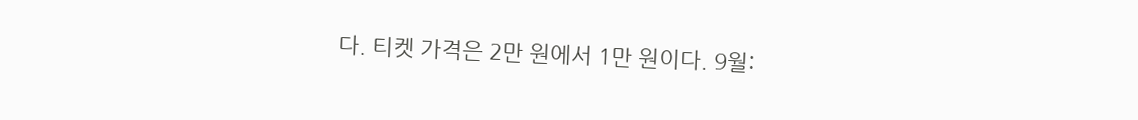다. 티켓 가격은 2만 원에서 1만 원이다. 9월: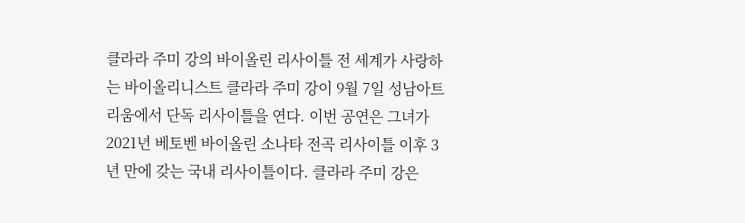클라라 주미 강의 바이올린 리사이틀 전 세계가 사랑하는 바이올리니스트 클라라 주미 강이 9월 7일 성남아트리움에서 단독 리사이틀을 연다. 이번 공연은 그녀가 2021년 베토벤 바이올린 소나타 전곡 리사이틀 이후 3년 만에 갖는 국내 리사이틀이다. 클라라 주미 강은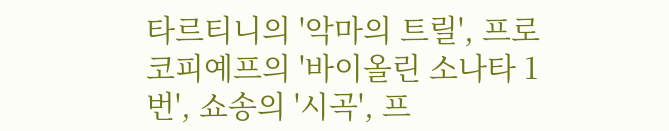타르티니의 '악마의 트릴', 프로코피예프의 '바이올린 소나타 1번', 쇼송의 '시곡', 프